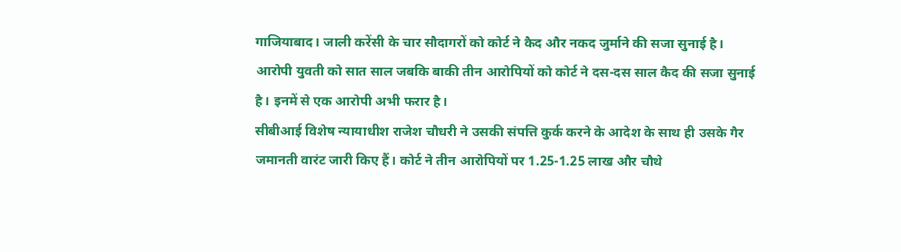गाजियाबाद। जाली करेंसी के चार सौदागरों को कोर्ट ने कैद और नकद जुर्माने की सजा सुनाई है। आरोपी युवती को सात साल जबकि बाकी तीन आरोपियों को कोर्ट ने दस-दस साल कैद की सजा सुनाई है। इनमें से एक आरोपी अभी फरार है।
सीबीआई विशेष न्यायाधीश राजेश चौधरी ने उसकी संपत्ति कुर्क करने के आदेश के साथ ही उसके गैर जमानती वारंट जारी किए हैं। कोर्ट ने तीन आरोपियों पर 1.25-1.25 लाख और चौथे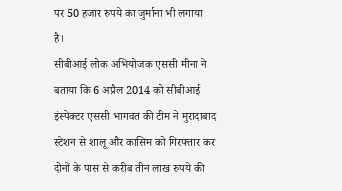पर 50 हजार रुपये का जुर्माना भी लगाया है।
सीबीआई लोक अभियोजक एससी मीना ने बताया कि 6 अप्रैल 2014 को सीबीआई इंस्पेक्टर एससी भागवत की टीम ने मुरादाबाद स्टेशन से शालू और कासिम को गिरफ्तार कर दोनों के पास से करीब तीन लाख रुपये की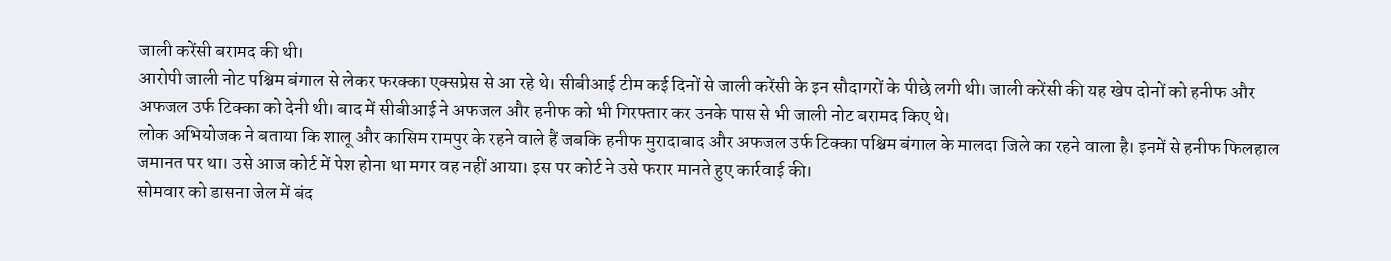जाली करेंसी बरामद की थी।
आरोपी जाली नोट पश्चिम बंगाल से लेकर फरक्का एक्सप्रेस से आ रहे थे। सीबीआई टीम कई दिनों से जाली करेंसी के इन सौदागरों के पीछे लगी थी। जाली करेंसी की यह खेप दोनों को हनीफ और अफजल उर्फ टिक्का को देनी थी। बाद में सीबीआई ने अफजल और हनीफ को भी गिरफ्तार कर उनके पास से भी जाली नोट बरामद किए थे।
लोक अभियोजक ने बताया कि शालू और कासिम रामपुर के रहने वाले हैं जबकि हनीफ मुरादाबाद और अफजल उर्फ टिक्का पश्चिम बंगाल के मालदा जिले का रहने वाला है। इनमें से हनीफ फिलहाल जमानत पर था। उसे आज कोर्ट में पेश होना था मगर वह नहीं आया। इस पर कोर्ट ने उसे फरार मानते हुए कार्रवाई की।
सोमवार को डासना जेल में बंद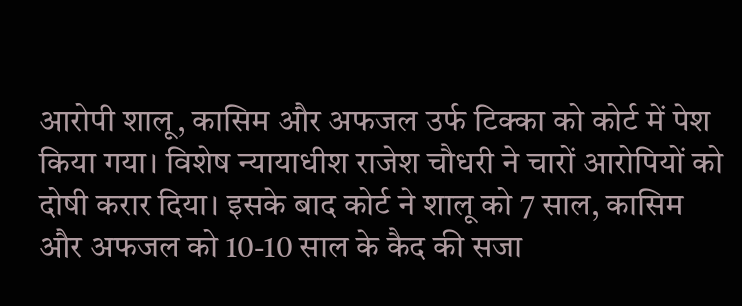आरोपी शालू, कासिम और अफजल उर्फ टिक्का को कोर्ट में पेश किया गया। विशेष न्यायाधीश राजेश चौधरी ने चारों आरोपियों को दोषी करार दिया। इसके बाद कोर्ट ने शालू को 7 साल, कासिम और अफजल को 10-10 साल के कैद की सजा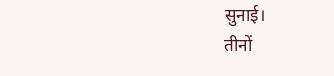सुनाई।
तीनों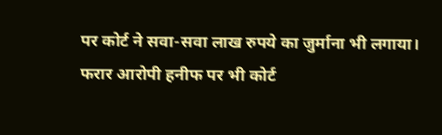पर कोर्ट ने सवा-सवा लाख रुपये का जुर्माना भी लगाया। फरार आरोपी हनीफ पर भी कोर्ट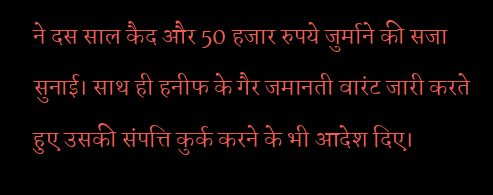ने दस साल कैद और 50 हजार रुपये जुर्माने की सजा सुनाई। साथ ही हनीफ के गैर जमानती वारंट जारी करते हुए उसकी संपत्ति कुर्क करने के भी आदेश दिए।